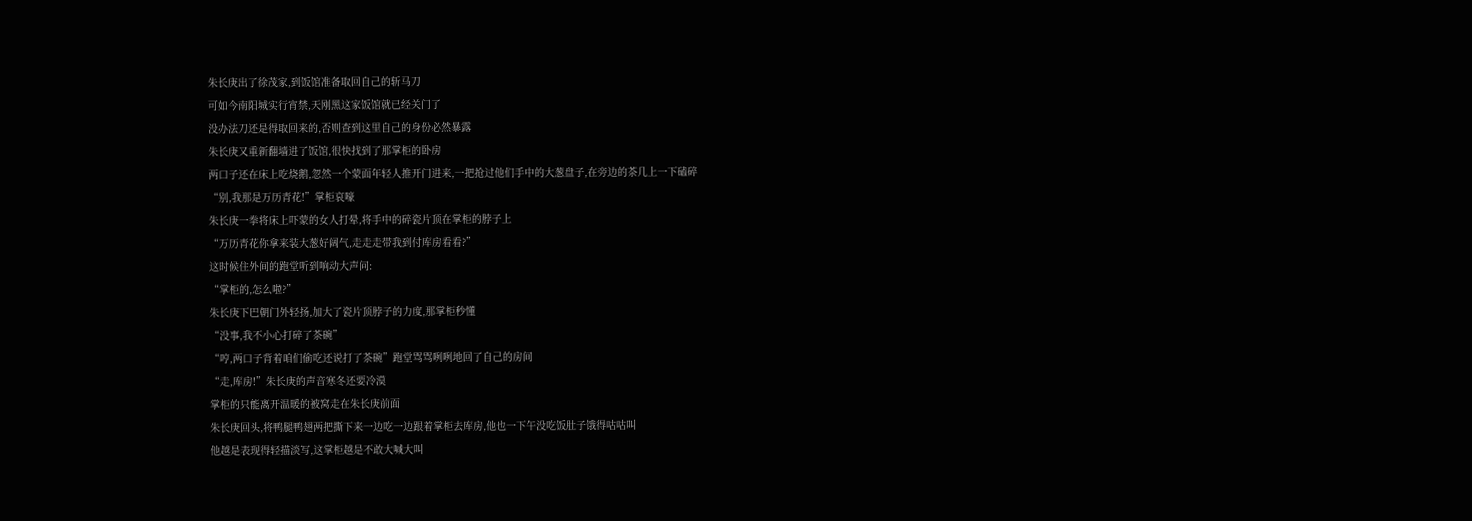朱长庚出了徐茂家,到饭馆准备取回自己的斩马刀
可如今南阳城实行宵禁,天刚黑这家饭馆就已经关门了
没办法刀还是得取回来的,否则查到这里自己的身份必然暴露
朱长庚又重新翻墙进了饭馆,很快找到了那掌柜的卧房
两口子还在床上吃烧鹅,忽然一个蒙面年轻人推开门进来,一把抢过他们手中的大葱盘子,在旁边的茶几上一下磕碎
“别,我那是万历青花!”掌柜哀嚎
朱长庚一拳将床上吓蒙的女人打晕,将手中的碎瓷片顶在掌柜的脖子上
“万历青花你拿来装大葱好阔气,走走走带我到付库房看看?”
这时候住外间的跑堂听到响动大声问:
“掌柜的,怎么啦?”
朱长庚下巴朝门外轻扬,加大了瓷片顶脖子的力度,那掌柜秒懂
“没事,我不小心打碎了茶碗”
“哼,两口子背着咱们偷吃还说打了茶碗”跑堂骂骂咧咧地回了自己的房间
“走,库房!”朱长庚的声音寒冬还要冷漠
掌柜的只能离开温暖的被窝走在朱长庚前面
朱长庚回头,将鸭腿鸭翅两把撕下来一边吃一边跟着掌柜去库房,他也一下午没吃饭肚子饿得咕咕叫
他越是表现得轻描淡写,这掌柜越是不敢大喊大叫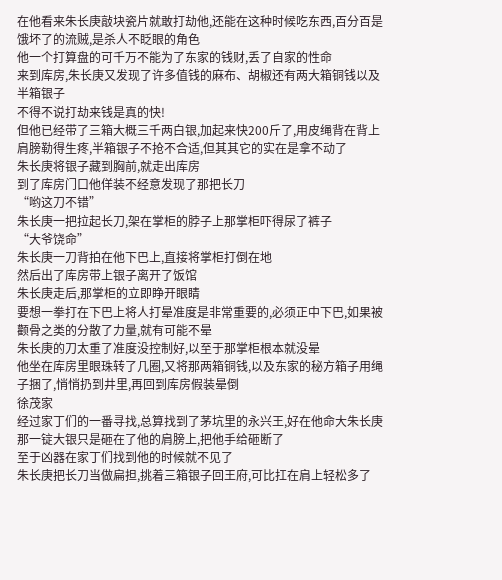在他看来朱长庚敲块瓷片就敢打劫他,还能在这种时候吃东西,百分百是饿坏了的流贼,是杀人不眨眼的角色
他一个打算盘的可千万不能为了东家的钱财,丢了自家的性命
来到库房,朱长庚又发现了许多值钱的麻布、胡椒还有两大箱铜钱以及半箱银子
不得不说打劫来钱是真的快!
但他已经带了三箱大概三千两白银,加起来快200斤了,用皮绳背在背上肩膀勒得生疼,半箱银子不抢不合适,但其其它的实在是拿不动了
朱长庚将银子藏到胸前,就走出库房
到了库房门口他佯装不经意发现了那把长刀
“哟这刀不错”
朱长庚一把拉起长刀,架在掌柜的脖子上那掌柜吓得尿了裤子
“大爷饶命”
朱长庚一刀背拍在他下巴上,直接将掌柜打倒在地
然后出了库房带上银子离开了饭馆
朱长庚走后,那掌柜的立即睁开眼睛
要想一拳打在下巴上将人打晕准度是非常重要的,必须正中下巴,如果被颧骨之类的分散了力量,就有可能不晕
朱长庚的刀太重了准度没控制好,以至于那掌柜根本就没晕
他坐在库房里眼珠转了几圈,又将那两箱铜钱,以及东家的秘方箱子用绳子捆了,悄悄扔到井里,再回到库房假装晕倒
徐茂家
经过家丁们的一番寻找,总算找到了茅坑里的永兴王,好在他命大朱长庚那一锭大银只是砸在了他的肩膀上,把他手给砸断了
至于凶器在家丁们找到他的时候就不见了
朱长庚把长刀当做扁担,挑着三箱银子回王府,可比扛在肩上轻松多了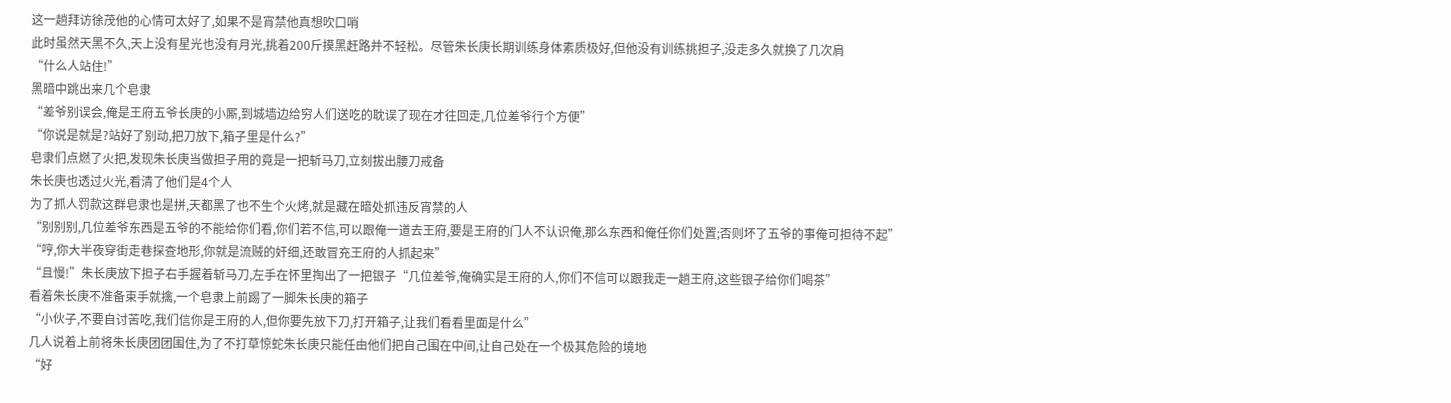这一趟拜访徐茂他的心情可太好了,如果不是宵禁他真想吹口哨
此时虽然天黑不久,天上没有星光也没有月光,挑着200斤摸黑赶路并不轻松。尽管朱长庚长期训练身体素质极好,但他没有训练挑担子,没走多久就换了几次肩
“什么人站住!”
黑暗中跳出来几个皂隶
“差爷别误会,俺是王府五爷长庚的小厮,到城墙边给穷人们送吃的耽误了现在才往回走,几位差爷行个方便”
“你说是就是?站好了别动,把刀放下,箱子里是什么?”
皂隶们点燃了火把,发现朱长庚当做担子用的竟是一把斩马刀,立刻拔出腰刀戒备
朱长庚也透过火光,看清了他们是4个人
为了抓人罚款这群皂隶也是拼,天都黑了也不生个火烤,就是藏在暗处抓违反宵禁的人
“别别别,几位差爷东西是五爷的不能给你们看,你们若不信,可以跟俺一道去王府,要是王府的门人不认识俺,那么东西和俺任你们处置;否则坏了五爷的事俺可担待不起”
“哼,你大半夜穿街走巷探查地形,你就是流贼的奸细,还敢冒充王府的人抓起来”
“且慢!”朱长庚放下担子右手握着斩马刀,左手在怀里掏出了一把银子“几位差爷,俺确实是王府的人,你们不信可以跟我走一趟王府,这些银子给你们喝茶”
看着朱长庚不准备束手就擒,一个皂隶上前踢了一脚朱长庚的箱子
“小伙子,不要自讨苦吃,我们信你是王府的人,但你要先放下刀,打开箱子,让我们看看里面是什么”
几人说着上前将朱长庚团团围住,为了不打草惊蛇朱长庚只能任由他们把自己围在中间,让自己处在一个极其危险的境地
“好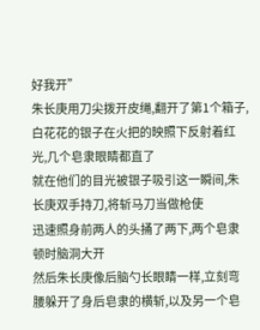好我开”
朱长庚用刀尖拨开皮绳,翻开了第1个箱子,白花花的银子在火把的映照下反射着红光,几个皂隶眼睛都直了
就在他们的目光被银子吸引这一瞬间,朱长庚双手持刀,将斩马刀当做枪使
迅速照身前两人的头捅了两下,两个皂隶顿时脑洞大开
然后朱长庚像后脑勺长眼睛一样,立刻弯腰躲开了身后皂隶的横斩,以及另一个皂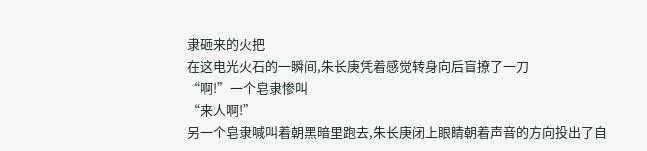隶砸来的火把
在这电光火石的一瞬间,朱长庚凭着感觉转身向后盲撩了一刀
“啊!”一个皂隶惨叫
“来人啊!”
另一个皂隶喊叫着朝黑暗里跑去,朱长庚闭上眼睛朝着声音的方向投出了自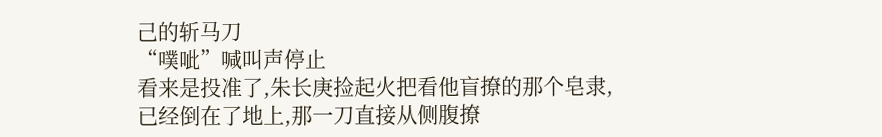己的斩马刀
“噗呲”喊叫声停止
看来是投准了,朱长庚捡起火把看他盲撩的那个皂隶,已经倒在了地上,那一刀直接从侧腹撩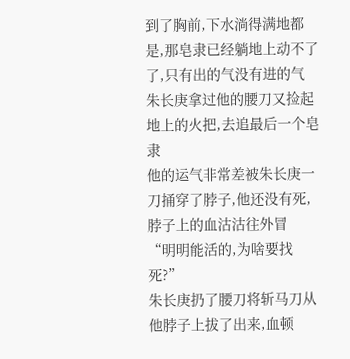到了胸前,下水淌得满地都是,那皂隶已经躺地上动不了了,只有出的气没有进的气
朱长庚拿过他的腰刀又捡起地上的火把,去追最后一个皂隶
他的运气非常差被朱长庚一刀捅穿了脖子,他还没有死,脖子上的血沽沽往外冒
“明明能活的,为啥要找死?”
朱长庚扔了腰刀将斩马刀从他脖子上拔了出来,血顿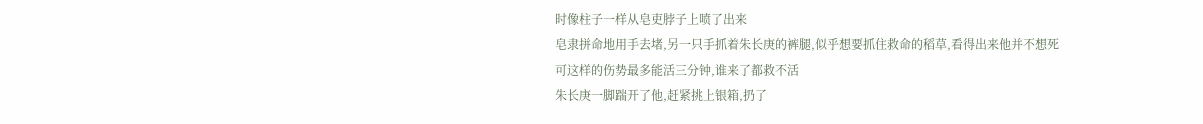时像柱子一样从皂吏脖子上喷了出来
皂隶拼命地用手去堵,另一只手抓着朱长庚的裤腿,似乎想要抓住救命的稻草,看得出来他并不想死
可这样的伤势最多能活三分钟,谁来了都救不活
朱长庚一脚踹开了他,赶紧挑上银箱,扔了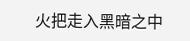火把走入黑暗之中